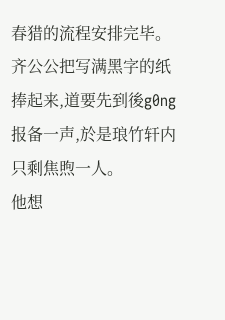春猎的流程安排完毕。齐公公把写满黑字的纸捧起来,道要先到後g0ng报备一声,於是琅竹轩内只剩焦煦一人。
他想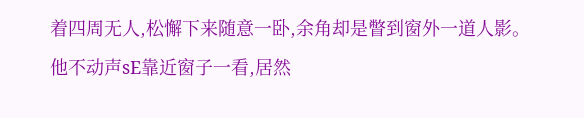着四周无人,松懈下来随意一卧,余角却是瞥到窗外一道人影。他不动声sE靠近窗子一看,居然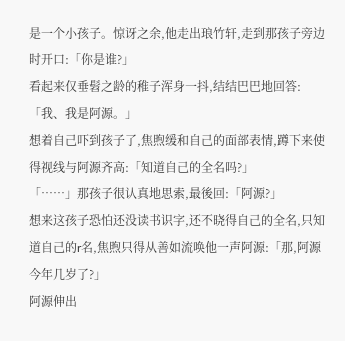是一个小孩子。惊讶之余,他走出琅竹轩,走到那孩子旁边时开口:「你是谁?」
看起来仅垂髫之龄的稚子浑身一抖,结结巴巴地回答:「我、我是阿源。」
想着自己吓到孩子了,焦煦缓和自己的面部表情,蹲下来使得视线与阿源齐高:「知道自己的全名吗?」
「……」那孩子很认真地思索,最後回:「阿源?」
想来这孩子恐怕还没读书识字,还不晓得自己的全名,只知道自己的r名,焦煦只得从善如流唤他一声阿源:「那,阿源今年几岁了?」
阿源伸出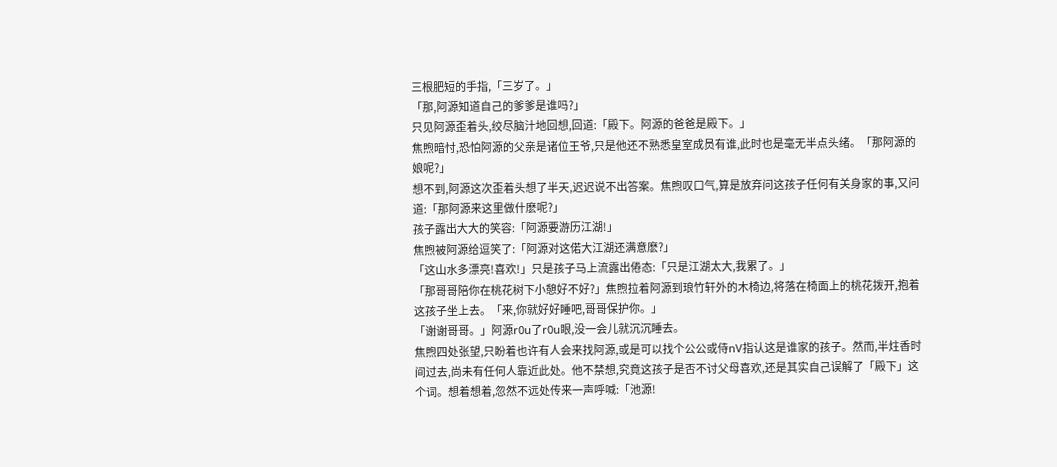三根肥短的手指,「三岁了。」
「那,阿源知道自己的爹爹是谁吗?」
只见阿源歪着头,绞尽脑汁地回想,回道:「殿下。阿源的爸爸是殿下。」
焦煦暗忖,恐怕阿源的父亲是诸位王爷,只是他还不熟悉皇室成员有谁,此时也是毫无半点头绪。「那阿源的娘呢?」
想不到,阿源这次歪着头想了半天,迟迟说不出答案。焦煦叹口气,算是放弃问这孩子任何有关身家的事,又问道:「那阿源来这里做什麽呢?」
孩子露出大大的笑容:「阿源要游历江湖!」
焦煦被阿源给逗笑了:「阿源对这偌大江湖还满意麽?」
「这山水多漂亮!喜欢!」只是孩子马上流露出倦态:「只是江湖太大,我累了。」
「那哥哥陪你在桃花树下小憩好不好?」焦煦拉着阿源到琅竹轩外的木椅边,将落在椅面上的桃花拨开,抱着这孩子坐上去。「来,你就好好睡吧,哥哥保护你。」
「谢谢哥哥。」阿源r0u了r0u眼,没一会儿就沉沉睡去。
焦煦四处张望,只盼着也许有人会来找阿源,或是可以找个公公或侍nV指认这是谁家的孩子。然而,半炷香时间过去,尚未有任何人靠近此处。他不禁想,究竟这孩子是否不讨父母喜欢,还是其实自己误解了「殿下」这个词。想着想着,忽然不远处传来一声呼喊:「池源!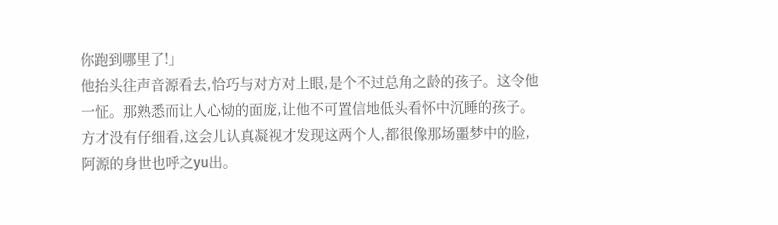你跑到哪里了!」
他抬头往声音源看去,恰巧与对方对上眼,是个不过总角之龄的孩子。这令他一怔。那熟悉而让人心恸的面庞,让他不可置信地低头看怀中沉睡的孩子。方才没有仔细看,这会儿认真凝视才发现这两个人,都很像那场噩梦中的脸,阿源的身世也呼之yu出。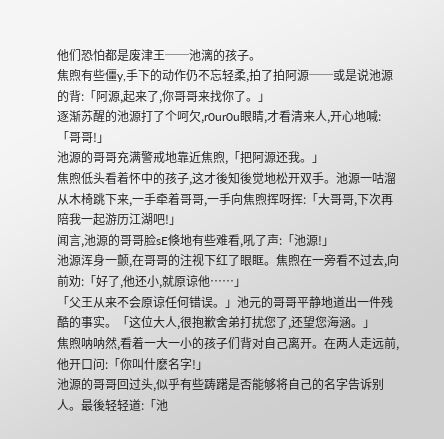他们恐怕都是废津王──池漓的孩子。
焦煦有些僵y,手下的动作仍不忘轻柔,拍了拍阿源──或是说池源的背:「阿源,起来了,你哥哥来找你了。」
逐渐苏醒的池源打了个呵欠,r0ur0u眼睛,才看清来人,开心地喊:「哥哥!」
池源的哥哥充满警戒地靠近焦煦,「把阿源还我。」
焦煦低头看着怀中的孩子,这才後知後觉地松开双手。池源一咕溜从木椅跳下来,一手牵着哥哥,一手向焦煦挥呀挥:「大哥哥,下次再陪我一起游历江湖吧!」
闻言,池源的哥哥脸sE倏地有些难看,吼了声:「池源!」
池源浑身一颤,在哥哥的注视下红了眼眶。焦煦在一旁看不过去,向前劝:「好了,他还小,就原谅他……」
「父王从来不会原谅任何错误。」池元的哥哥平静地道出一件残酷的事实。「这位大人,很抱歉舍弟打扰您了,还望您海涵。」
焦煦呐呐然,看着一大一小的孩子们背对自己离开。在两人走远前,他开口问:「你叫什麽名字!」
池源的哥哥回过头,似乎有些踌躇是否能够将自己的名字告诉别人。最後轻轻道:「池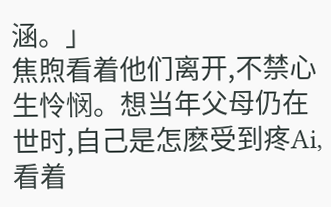涵。」
焦煦看着他们离开,不禁心生怜悯。想当年父母仍在世时,自己是怎麽受到疼Ai,看着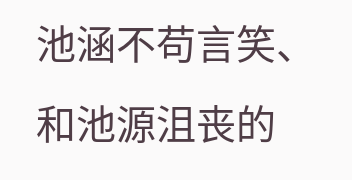池涵不苟言笑、和池源沮丧的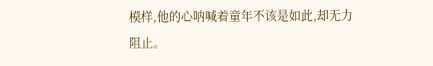模样,他的心呐喊着童年不该是如此,却无力阻止。